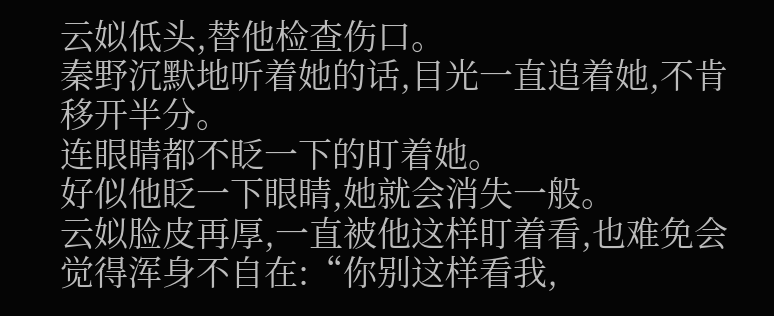云姒低头,替他检查伤口。
秦野沉默地听着她的话,目光一直追着她,不肯移开半分。
连眼睛都不眨一下的盯着她。
好似他眨一下眼睛,她就会消失一般。
云姒脸皮再厚,一直被他这样盯着看,也难免会觉得浑身不自在:“你别这样看我,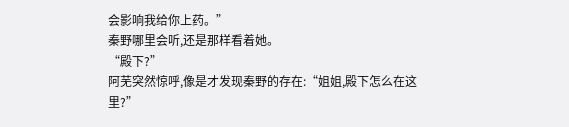会影响我给你上药。”
秦野哪里会听,还是那样看着她。
“殿下?”
阿芜突然惊呼,像是才发现秦野的存在:“姐姐,殿下怎么在这里?”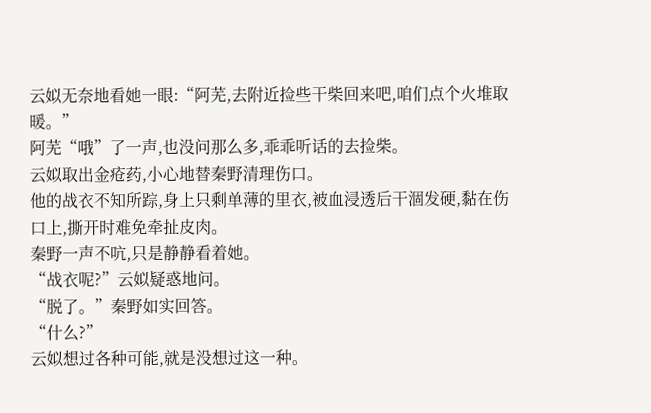云姒无奈地看她一眼:“阿芜,去附近捡些干柴回来吧,咱们点个火堆取暖。”
阿芜“哦”了一声,也没问那么多,乖乖听话的去捡柴。
云姒取出金疮药,小心地替秦野清理伤口。
他的战衣不知所踪,身上只剩单薄的里衣,被血浸透后干涸发硬,黏在伤口上,撕开时难免牵扯皮肉。
秦野一声不吭,只是静静看着她。
“战衣呢?”云姒疑惑地问。
“脱了。”秦野如实回答。
“什么?”
云姒想过各种可能,就是没想过这一种。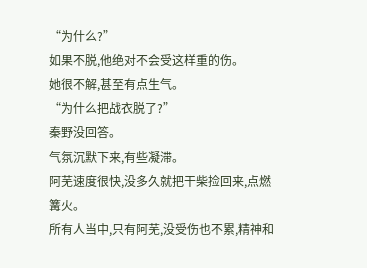“为什么?”
如果不脱,他绝对不会受这样重的伤。
她很不解,甚至有点生气。
“为什么把战衣脱了?”
秦野没回答。
气氛沉默下来,有些凝滞。
阿芜速度很快,没多久就把干柴捡回来,点燃篝火。
所有人当中,只有阿芜,没受伤也不累,精神和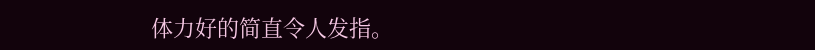体力好的简直令人发指。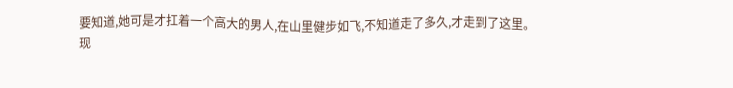要知道,她可是才扛着一个高大的男人,在山里健步如飞,不知道走了多久,才走到了这里。
现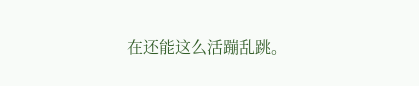在还能这么活蹦乱跳。